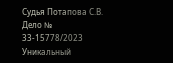Судья Потапова С.В. Дело № 33-15778/2023
Уникальный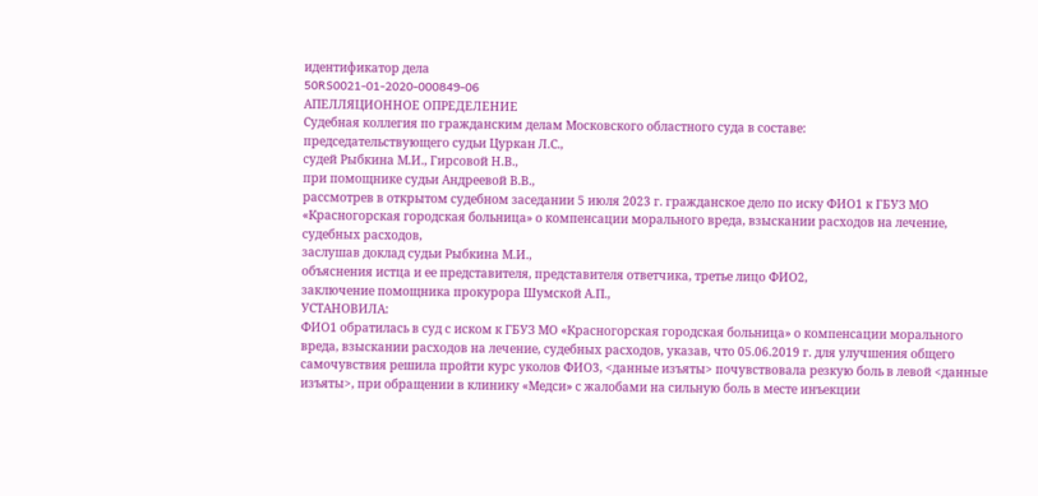идентификатор дела
50RS0021-01-2020-000849-06
АПЕЛЛЯЦИОННОЕ ОПРЕДЕЛЕНИЕ
Судебная коллегия по гражданским делам Московского областного суда в составе:
председательствующего судьи Цуркан Л.С.,
судей Рыбкина М.И., Гирсовой Н.В.,
при помощнике судьи Андреевой В.В.,
рассмотрев в открытом судебном заседании 5 июля 2023 г. гражданское дело по иску ФИО1 к ГБУЗ МО «Красногорская городская больница» о компенсации морального вреда, взыскании расходов на лечение, судебных расходов,
заслушав доклад судьи Рыбкина М.И.,
объяснения истца и ее представителя, представителя ответчика, третье лицо ФИО2,
заключение помощника прокурора Шумской А.П.,
УСТАНОВИЛА:
ФИО1 обратилась в суд с иском к ГБУЗ МО «Красногорская городская больница» о компенсации морального вреда, взыскании расходов на лечение, судебных расходов, указав, что 05.06.2019 г. для улучшения общего самочувствия решила пройти курс уколов ФИО3, <данные изъяты> почувствовала резкую боль в левой <данные изъяты>, при обращении в клинику «Медси» с жалобами на сильную боль в месте инъекции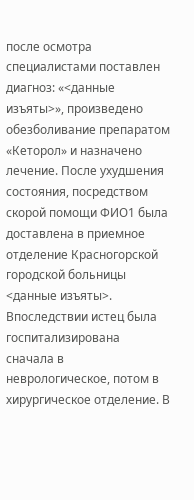после осмотра специалистами поставлен диагноз: «<данные изъяты>», произведено обезболивание препаратом «Кеторол» и назначено лечение. После ухудшения состояния, посредством скорой помощи ФИО1 была доставлена в приемное отделение Красногорской городской больницы <данные изъяты>. Впоследствии истец была госпитализирована сначала в неврологическое, потом в хирургическое отделение. В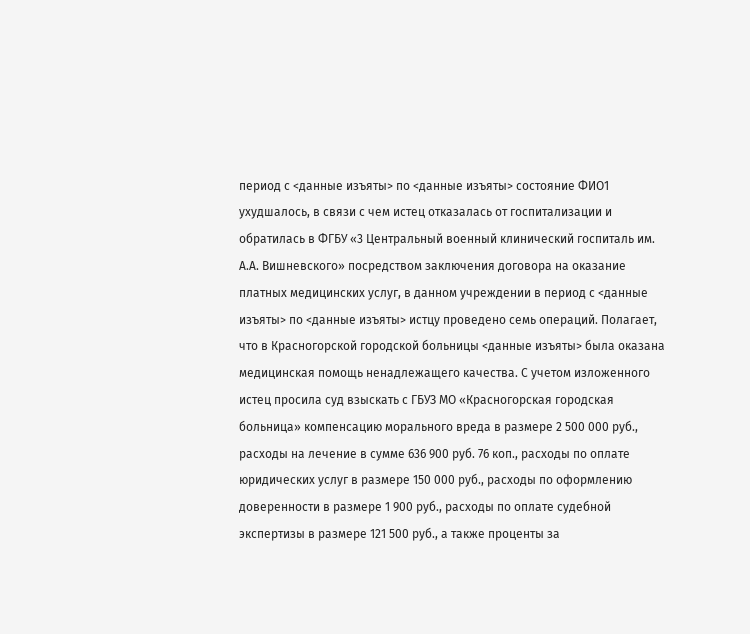период с <данные изъяты> по <данные изъяты> состояние ФИО1 ухудшалось, в связи с чем истец отказалась от госпитализации и обратилась в ФГБУ «3 Центральный военный клинический госпиталь им. А.А. Вишневского» посредством заключения договора на оказание платных медицинских услуг, в данном учреждении в период с <данные изъяты> по <данные изъяты> истцу проведено семь операций. Полагает, что в Красногорской городской больницы <данные изъяты> была оказана медицинская помощь ненадлежащего качества. С учетом изложенного истец просила суд взыскать с ГБУЗ МО «Красногорская городская больница» компенсацию морального вреда в размере 2 500 000 руб., расходы на лечение в сумме 636 900 руб. 76 коп., расходы по оплате юридических услуг в размере 150 000 руб., расходы по оформлению доверенности в размере 1 900 руб., расходы по оплате судебной экспертизы в размере 121 500 руб., а также проценты за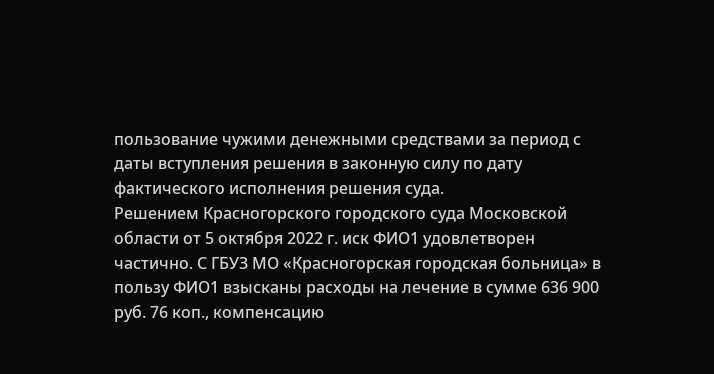пользование чужими денежными средствами за период с даты вступления решения в законную силу по дату фактического исполнения решения суда.
Решением Красногорского городского суда Московской области от 5 октября 2022 г. иск ФИО1 удовлетворен частично. С ГБУЗ МО «Красногорская городская больница» в пользу ФИО1 взысканы расходы на лечение в сумме 636 900 руб. 76 коп., компенсацию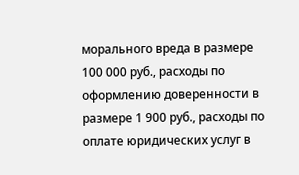морального вреда в размере 100 000 руб., расходы по оформлению доверенности в размере 1 900 руб., расходы по оплате юридических услуг в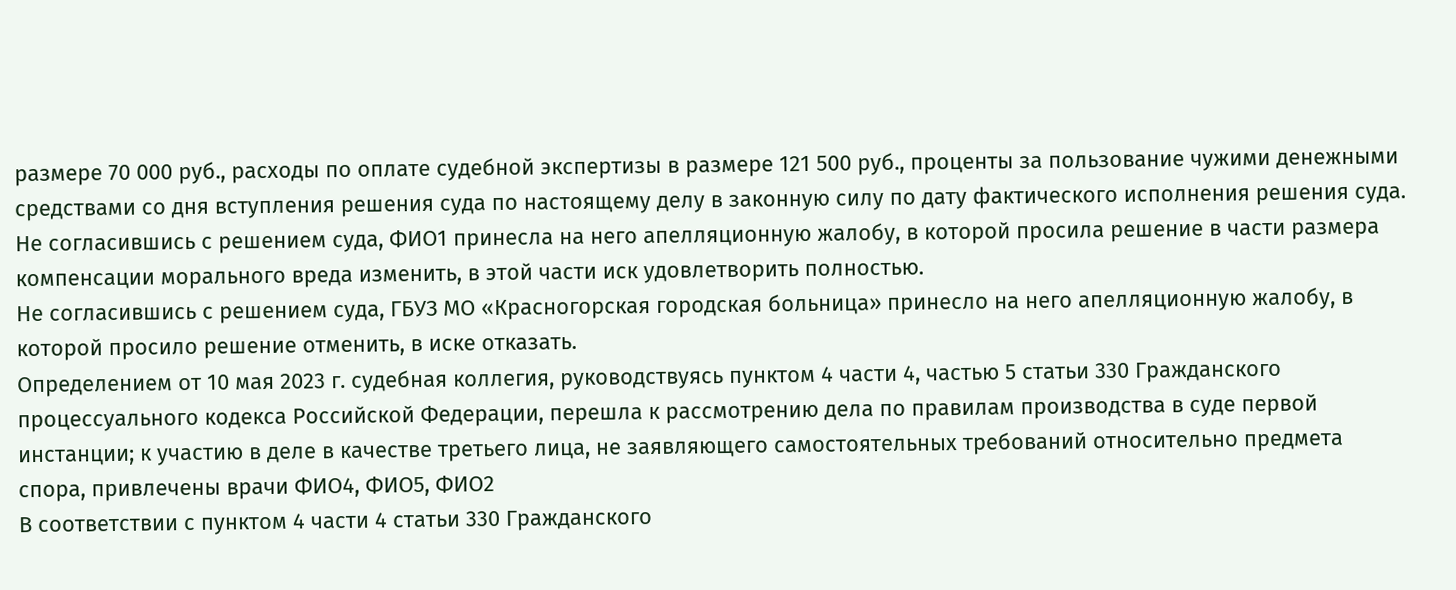размере 70 000 руб., расходы по оплате судебной экспертизы в размере 121 500 руб., проценты за пользование чужими денежными средствами со дня вступления решения суда по настоящему делу в законную силу по дату фактического исполнения решения суда.
Не согласившись с решением суда, ФИО1 принесла на него апелляционную жалобу, в которой просила решение в части размера компенсации морального вреда изменить, в этой части иск удовлетворить полностью.
Не согласившись с решением суда, ГБУЗ МО «Красногорская городская больница» принесло на него апелляционную жалобу, в которой просило решение отменить, в иске отказать.
Определением от 10 мая 2023 г. судебная коллегия, руководствуясь пунктом 4 части 4, частью 5 статьи 330 Гражданского процессуального кодекса Российской Федерации, перешла к рассмотрению дела по правилам производства в суде первой инстанции; к участию в деле в качестве третьего лица, не заявляющего самостоятельных требований относительно предмета спора, привлечены врачи ФИО4, ФИО5, ФИО2
В соответствии с пунктом 4 части 4 статьи 330 Гражданского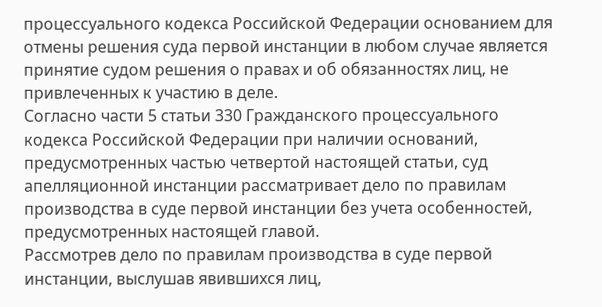процессуального кодекса Российской Федерации основанием для отмены решения суда первой инстанции в любом случае является принятие судом решения о правах и об обязанностях лиц, не привлеченных к участию в деле.
Согласно части 5 статьи 330 Гражданского процессуального кодекса Российской Федерации при наличии оснований, предусмотренных частью четвертой настоящей статьи, суд апелляционной инстанции рассматривает дело по правилам производства в суде первой инстанции без учета особенностей, предусмотренных настоящей главой.
Рассмотрев дело по правилам производства в суде первой инстанции, выслушав явившихся лиц,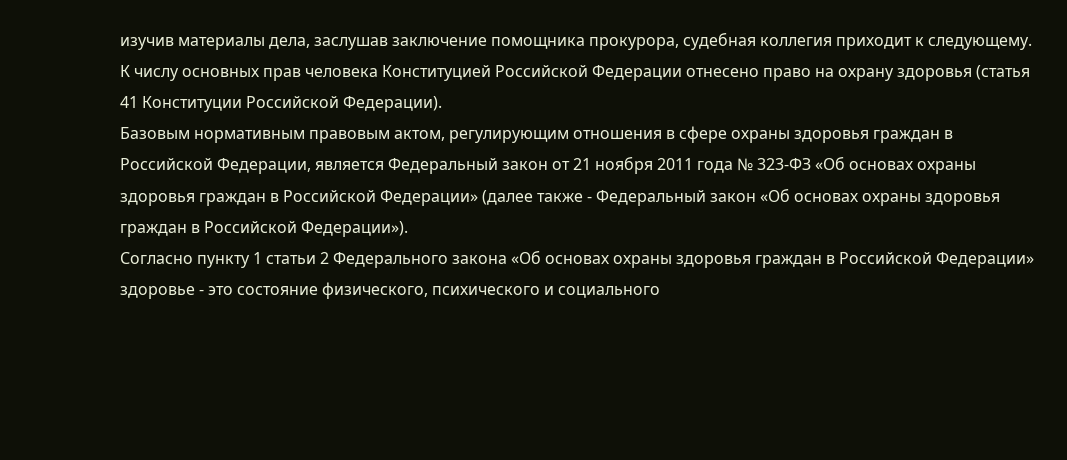изучив материалы дела, заслушав заключение помощника прокурора, судебная коллегия приходит к следующему.
К числу основных прав человека Конституцией Российской Федерации отнесено право на охрану здоровья (статья 41 Конституции Российской Федерации).
Базовым нормативным правовым актом, регулирующим отношения в сфере охраны здоровья граждан в Российской Федерации, является Федеральный закон от 21 ноября 2011 года № 323-ФЗ «Об основах охраны здоровья граждан в Российской Федерации» (далее также - Федеральный закон «Об основах охраны здоровья граждан в Российской Федерации»).
Согласно пункту 1 статьи 2 Федерального закона «Об основах охраны здоровья граждан в Российской Федерации» здоровье - это состояние физического, психического и социального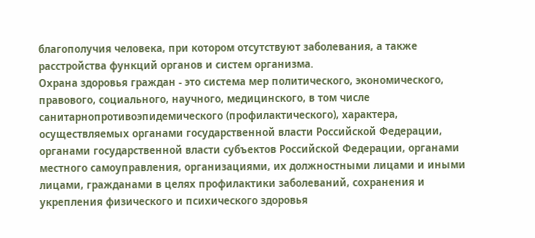благополучия человека, при котором отсутствуют заболевания, а также расстройства функций органов и систем организма.
Охрана здоровья граждан - это система мер политического, экономического, правового, социального, научного, медицинского, в том числе санитарнопротивоэпидемического (профилактического), характера, осуществляемых органами государственной власти Российской Федерации, органами государственной власти субъектов Российской Федерации, органами местного самоуправления, организациями, их должностными лицами и иными лицами, гражданами в целях профилактики заболеваний, сохранения и укрепления физического и психического здоровья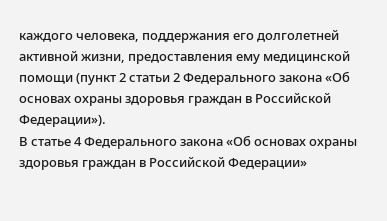каждого человека, поддержания его долголетней активной жизни, предоставления ему медицинской помощи (пункт 2 статьи 2 Федерального закона «Об основах охраны здоровья граждан в Российской Федерации»).
В статье 4 Федерального закона «Об основах охраны здоровья граждан в Российской Федерации»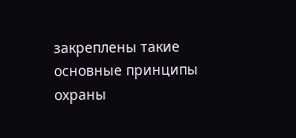закреплены такие основные принципы охраны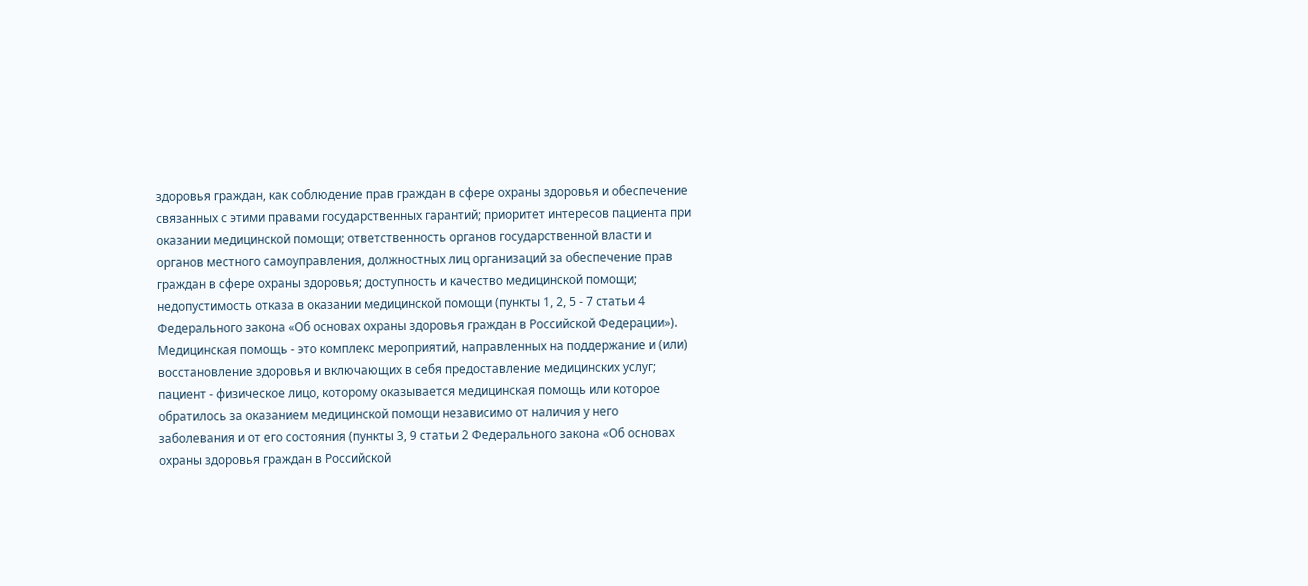здоровья граждан, как соблюдение прав граждан в сфере охраны здоровья и обеспечение связанных с этими правами государственных гарантий; приоритет интересов пациента при оказании медицинской помощи; ответственность органов государственной власти и органов местного самоуправления, должностных лиц организаций за обеспечение прав граждан в сфере охраны здоровья; доступность и качество медицинской помощи; недопустимость отказа в оказании медицинской помощи (пункты 1, 2, 5 - 7 статьи 4 Федерального закона «Об основах охраны здоровья граждан в Российской Федерации»).
Медицинская помощь - это комплекс мероприятий, направленных на поддержание и (или) восстановление здоровья и включающих в себя предоставление медицинских услуг; пациент - физическое лицо, которому оказывается медицинская помощь или которое обратилось за оказанием медицинской помощи независимо от наличия у него заболевания и от его состояния (пункты 3, 9 статьи 2 Федерального закона «Об основах охраны здоровья граждан в Российской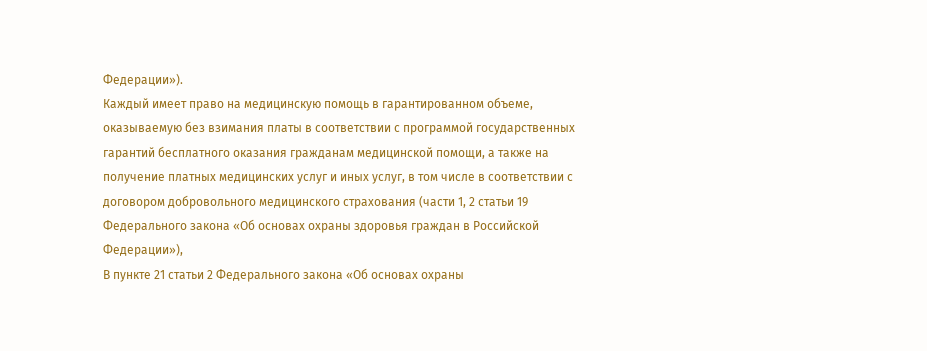Федерации»).
Каждый имеет право на медицинскую помощь в гарантированном объеме, оказываемую без взимания платы в соответствии с программой государственных гарантий бесплатного оказания гражданам медицинской помощи, а также на получение платных медицинских услуг и иных услуг, в том числе в соответствии с договором добровольного медицинского страхования (части 1, 2 статьи 19 Федерального закона «Об основах охраны здоровья граждан в Российской Федерации»),
В пункте 21 статьи 2 Федерального закона «Об основах охраны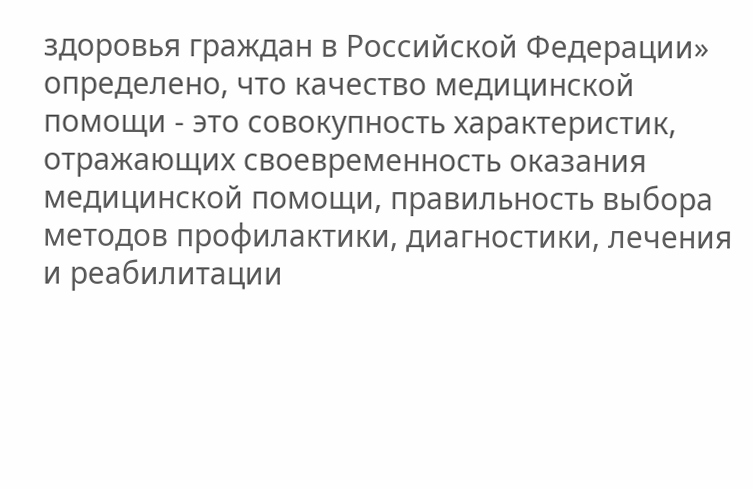здоровья граждан в Российской Федерации» определено, что качество медицинской помощи - это совокупность характеристик, отражающих своевременность оказания медицинской помощи, правильность выбора методов профилактики, диагностики, лечения и реабилитации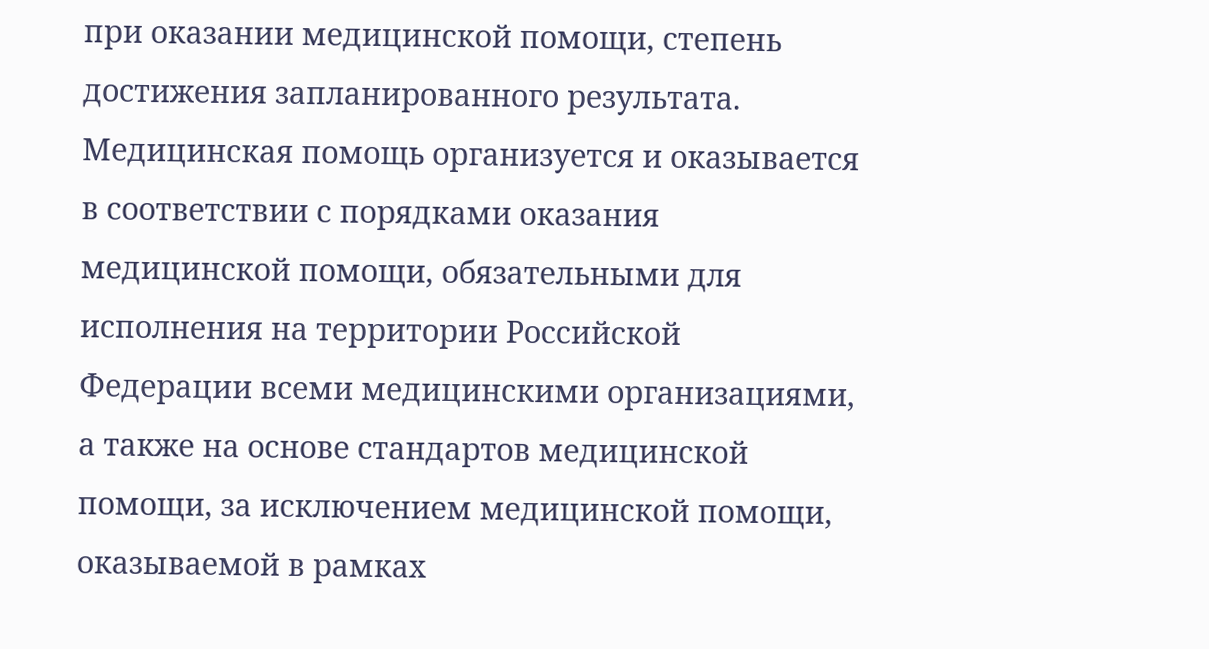при оказании медицинской помощи, степень достижения запланированного результата.
Медицинская помощь организуется и оказывается в соответствии с порядками оказания медицинской помощи, обязательными для исполнения на территории Российской Федерации всеми медицинскими организациями, а также на основе стандартов медицинской помощи, за исключением медицинской помощи, оказываемой в рамках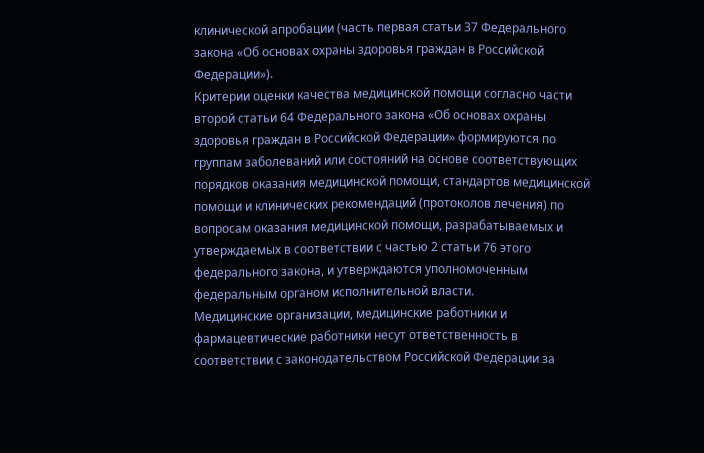клинической апробации (часть первая статьи 37 Федерального закона «Об основах охраны здоровья граждан в Российской Федерации»).
Критерии оценки качества медицинской помощи согласно части второй статьи 64 Федерального закона «Об основах охраны здоровья граждан в Российской Федерации» формируются по группам заболеваний или состояний на основе соответствующих порядков оказания медицинской помощи, стандартов медицинской помощи и клинических рекомендаций (протоколов лечения) по вопросам оказания медицинской помощи, разрабатываемых и утверждаемых в соответствии с частью 2 статьи 76 этого федерального закона, и утверждаются уполномоченным федеральным органом исполнительной власти.
Медицинские организации, медицинские работники и фармацевтические работники несут ответственность в соответствии с законодательством Российской Федерации за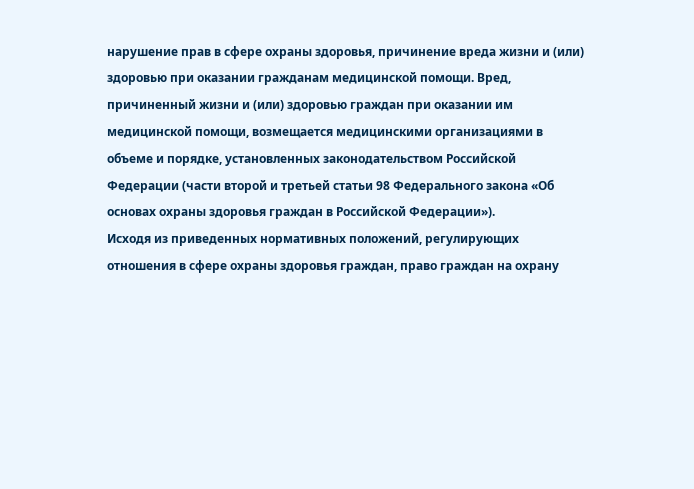нарушение прав в сфере охраны здоровья, причинение вреда жизни и (или) здоровью при оказании гражданам медицинской помощи. Вред, причиненный жизни и (или) здоровью граждан при оказании им медицинской помощи, возмещается медицинскими организациями в объеме и порядке, установленных законодательством Российской Федерации (части второй и третьей статьи 98 Федерального закона «Об основах охраны здоровья граждан в Российской Федерации»).
Исходя из приведенных нормативных положений, регулирующих отношения в сфере охраны здоровья граждан, право граждан на охрану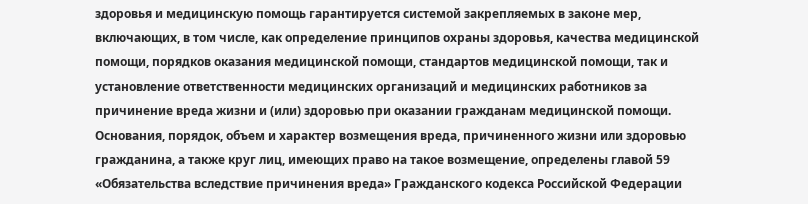здоровья и медицинскую помощь гарантируется системой закрепляемых в законе мер, включающих, в том числе, как определение принципов охраны здоровья, качества медицинской помощи, порядков оказания медицинской помощи, стандартов медицинской помощи, так и установление ответственности медицинских организаций и медицинских работников за причинение вреда жизни и (или) здоровью при оказании гражданам медицинской помощи.
Основания, порядок, объем и характер возмещения вреда, причиненного жизни или здоровью гражданина, а также круг лиц, имеющих право на такое возмещение, определены главой 59 «Обязательства вследствие причинения вреда» Гражданского кодекса Российской Федерации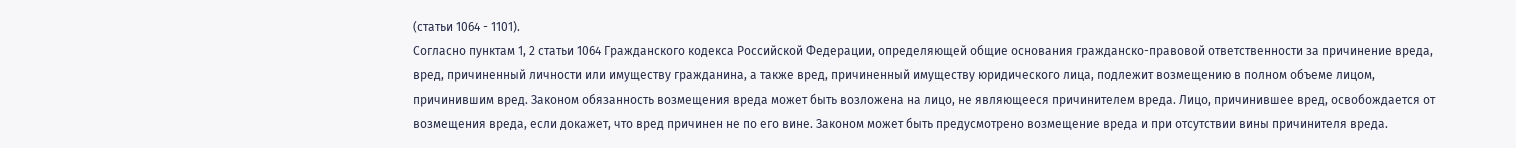(статьи 1064 - 1101).
Согласно пунктам 1, 2 статьи 1064 Гражданского кодекса Российской Федерации, определяющей общие основания гражданско-правовой ответственности за причинение вреда, вред, причиненный личности или имуществу гражданина, а также вред, причиненный имуществу юридического лица, подлежит возмещению в полном объеме лицом, причинившим вред. Законом обязанность возмещения вреда может быть возложена на лицо, не являющееся причинителем вреда. Лицо, причинившее вред, освобождается от возмещения вреда, если докажет, что вред причинен не по его вине. Законом может быть предусмотрено возмещение вреда и при отсутствии вины причинителя вреда.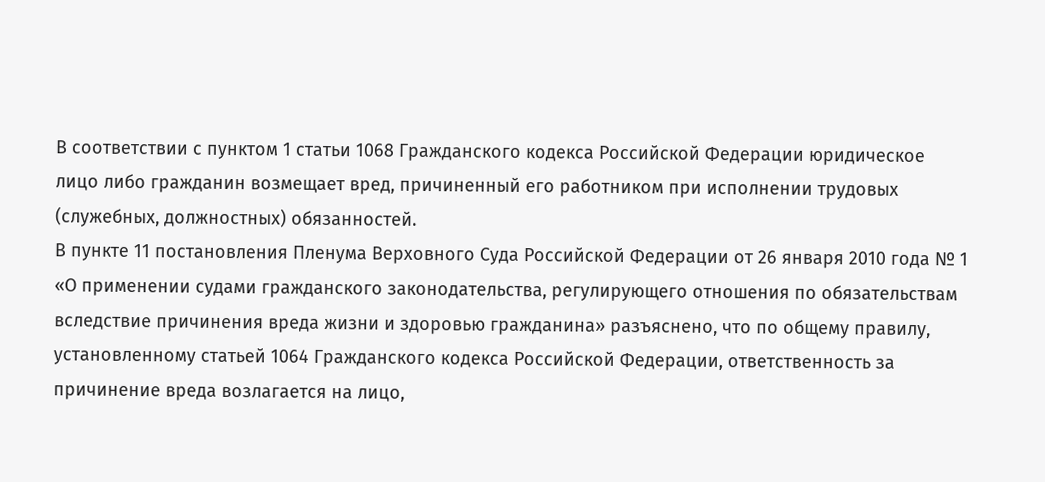В соответствии с пунктом 1 статьи 1068 Гражданского кодекса Российской Федерации юридическое лицо либо гражданин возмещает вред, причиненный его работником при исполнении трудовых (служебных, должностных) обязанностей.
В пункте 11 постановления Пленума Верховного Суда Российской Федерации от 26 января 2010 года № 1 «О применении судами гражданского законодательства, регулирующего отношения по обязательствам вследствие причинения вреда жизни и здоровью гражданина» разъяснено, что по общему правилу, установленному статьей 1064 Гражданского кодекса Российской Федерации, ответственность за причинение вреда возлагается на лицо,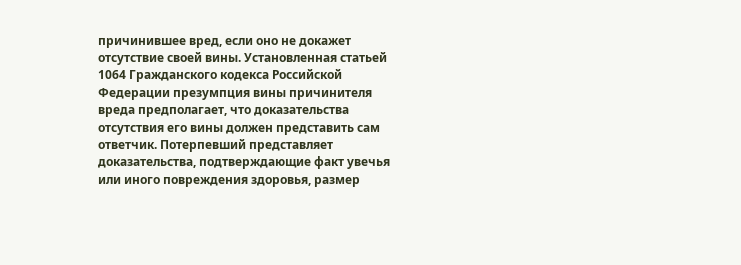причинившее вред, если оно не докажет отсутствие своей вины. Установленная статьей 1064 Гражданского кодекса Российской Федерации презумпция вины причинителя вреда предполагает, что доказательства отсутствия его вины должен представить сам ответчик. Потерпевший представляет доказательства, подтверждающие факт увечья или иного повреждения здоровья, размер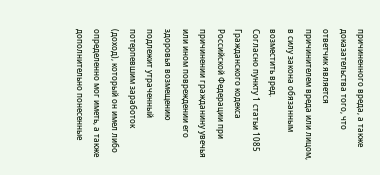причиненного вреда, а также доказательства того, что ответчик является причинителем вреда или лицом, в силу закона обязанным возместить вред.
Согласно пункту 1 статьи 1085 Гражданского кодекса Российской Федерации при причинении гражданину увечья или ином повреждении его здоровья возмещению подлежит утраченный потерпевшим заработок (доход), который он имел либо определенно мог иметь, а также дополнительно понесенные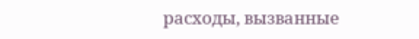расходы, вызванные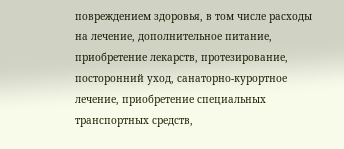повреждением здоровья, в том числе расходы на лечение, дополнительное питание, приобретение лекарств, протезирование, посторонний уход, санаторно-курортное лечение, приобретение специальных транспортных средств,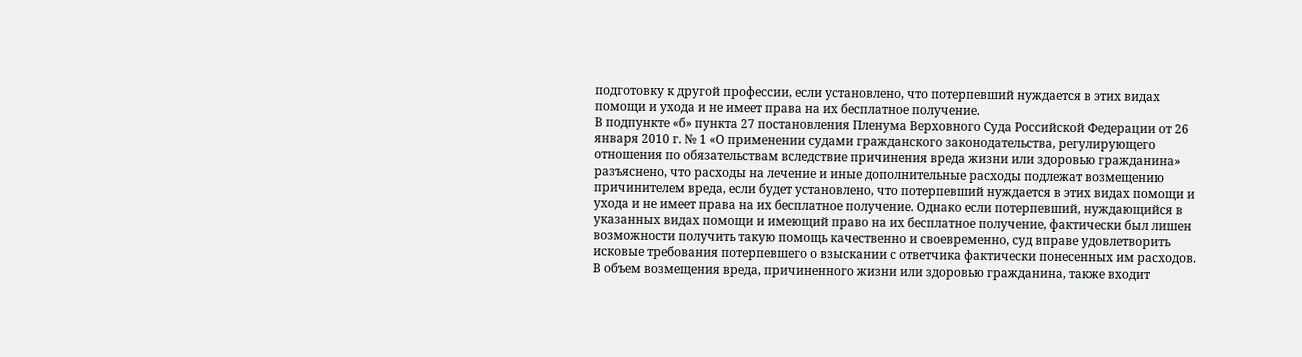подготовку к другой профессии, если установлено, что потерпевший нуждается в этих видах помощи и ухода и не имеет права на их бесплатное получение.
В подпункте «б» пункта 27 постановления Пленума Верховного Суда Российской Федерации от 26 января 2010 г. № 1 «О применении судами гражданского законодательства, регулирующего отношения по обязательствам вследствие причинения вреда жизни или здоровью гражданина» разъяснено, что расходы на лечение и иные дополнительные расходы подлежат возмещению причинителем вреда, если будет установлено, что потерпевший нуждается в этих видах помощи и ухода и не имеет права на их бесплатное получение. Однако если потерпевший, нуждающийся в указанных видах помощи и имеющий право на их бесплатное получение, фактически был лишен возможности получить такую помощь качественно и своевременно, суд вправе удовлетворить исковые требования потерпевшего о взыскании с ответчика фактически понесенных им расходов.
В объем возмещения вреда, причиненного жизни или здоровью гражданина, также входит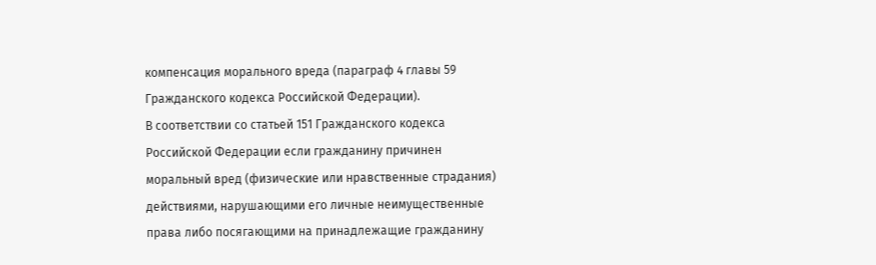компенсация морального вреда (параграф 4 главы 59 Гражданского кодекса Российской Федерации).
В соответствии со статьей 151 Гражданского кодекса Российской Федерации если гражданину причинен моральный вред (физические или нравственные страдания) действиями, нарушающими его личные неимущественные права либо посягающими на принадлежащие гражданину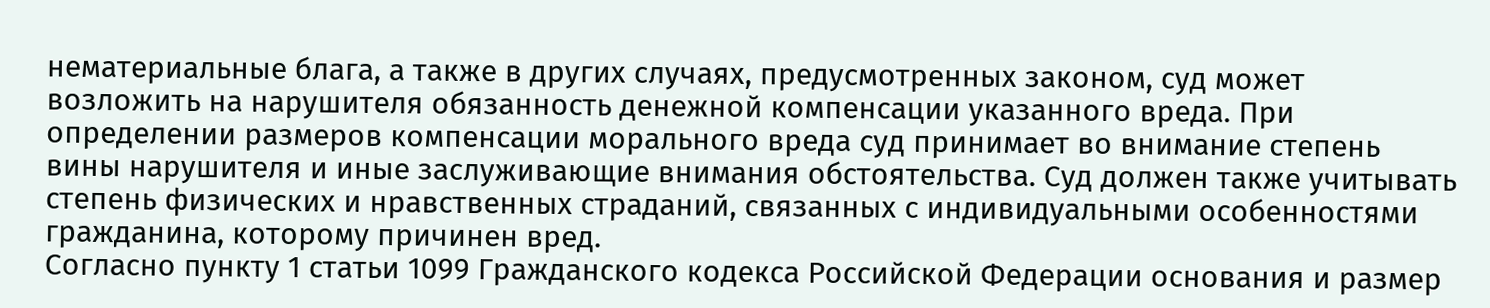нематериальные блага, а также в других случаях, предусмотренных законом, суд может возложить на нарушителя обязанность денежной компенсации указанного вреда. При определении размеров компенсации морального вреда суд принимает во внимание степень вины нарушителя и иные заслуживающие внимания обстоятельства. Суд должен также учитывать степень физических и нравственных страданий, связанных с индивидуальными особенностями гражданина, которому причинен вред.
Согласно пункту 1 статьи 1099 Гражданского кодекса Российской Федерации основания и размер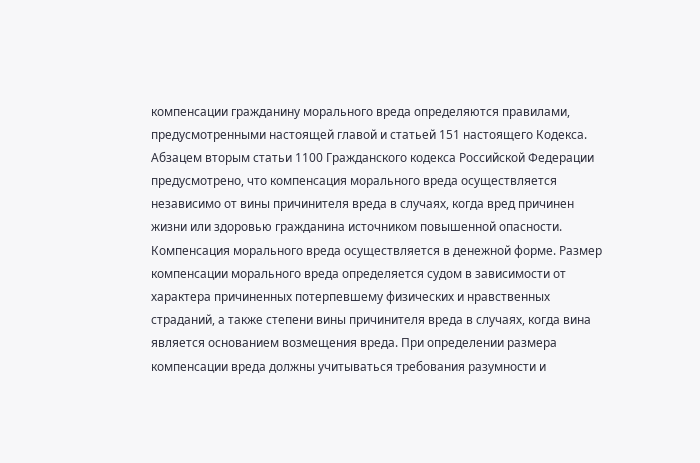компенсации гражданину морального вреда определяются правилами, предусмотренными настоящей главой и статьей 151 настоящего Кодекса.
Абзацем вторым статьи 1100 Гражданского кодекса Российской Федерации предусмотрено, что компенсация морального вреда осуществляется независимо от вины причинителя вреда в случаях, когда вред причинен жизни или здоровью гражданина источником повышенной опасности.
Компенсация морального вреда осуществляется в денежной форме. Размер компенсации морального вреда определяется судом в зависимости от характера причиненных потерпевшему физических и нравственных страданий, а также степени вины причинителя вреда в случаях, когда вина является основанием возмещения вреда. При определении размера компенсации вреда должны учитываться требования разумности и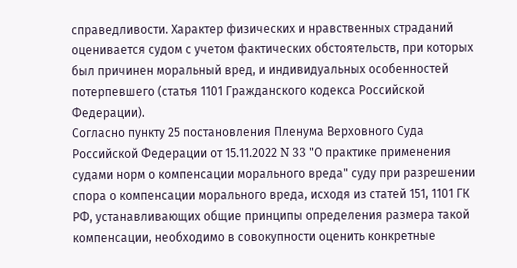справедливости. Характер физических и нравственных страданий оценивается судом с учетом фактических обстоятельств, при которых был причинен моральный вред, и индивидуальных особенностей потерпевшего (статья 1101 Гражданского кодекса Российской Федерации).
Согласно пункту 25 постановления Пленума Верховного Суда Российской Федерации от 15.11.2022 N 33 "О практике применения судами норм о компенсации морального вреда" суду при разрешении спора о компенсации морального вреда, исходя из статей 151, 1101 ГК РФ, устанавливающих общие принципы определения размера такой компенсации, необходимо в совокупности оценить конкретные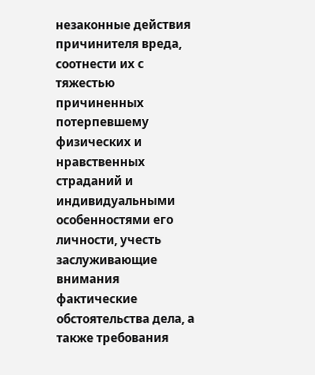незаконные действия причинителя вреда, соотнести их с тяжестью причиненных потерпевшему физических и нравственных страданий и индивидуальными особенностями его личности, учесть заслуживающие внимания фактические обстоятельства дела, а также требования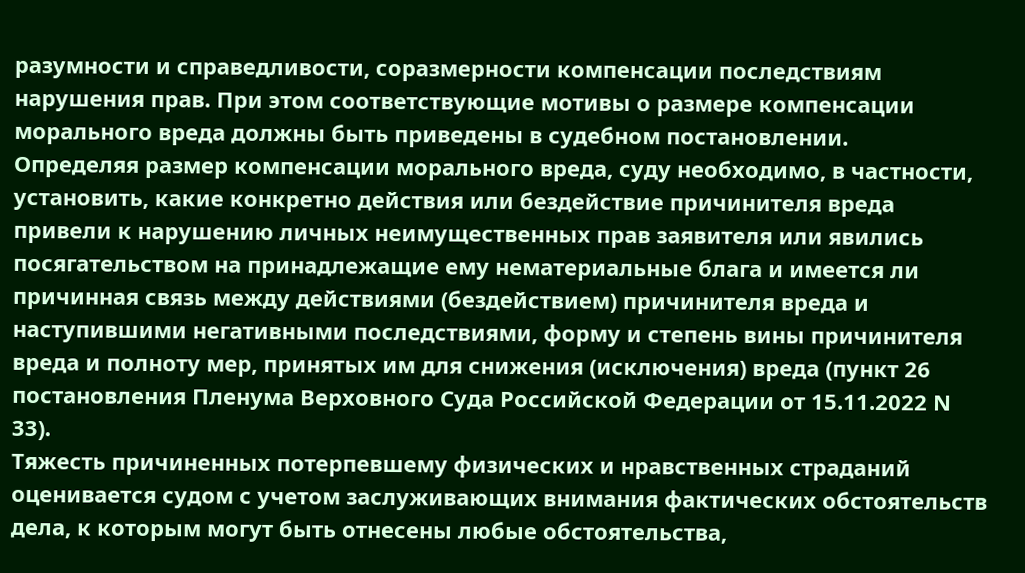разумности и справедливости, соразмерности компенсации последствиям нарушения прав. При этом соответствующие мотивы о размере компенсации морального вреда должны быть приведены в судебном постановлении.
Определяя размер компенсации морального вреда, суду необходимо, в частности, установить, какие конкретно действия или бездействие причинителя вреда привели к нарушению личных неимущественных прав заявителя или явились посягательством на принадлежащие ему нематериальные блага и имеется ли причинная связь между действиями (бездействием) причинителя вреда и наступившими негативными последствиями, форму и степень вины причинителя вреда и полноту мер, принятых им для снижения (исключения) вреда (пункт 26 постановления Пленума Верховного Суда Российской Федерации от 15.11.2022 N 33).
Тяжесть причиненных потерпевшему физических и нравственных страданий оценивается судом с учетом заслуживающих внимания фактических обстоятельств дела, к которым могут быть отнесены любые обстоятельства,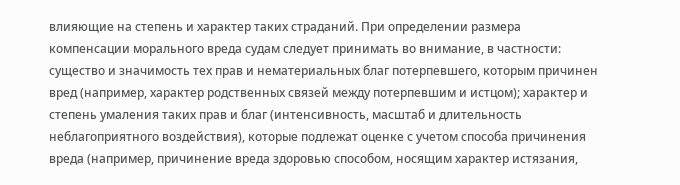влияющие на степень и характер таких страданий. При определении размера компенсации морального вреда судам следует принимать во внимание, в частности: существо и значимость тех прав и нематериальных благ потерпевшего, которым причинен вред (например, характер родственных связей между потерпевшим и истцом); характер и степень умаления таких прав и благ (интенсивность, масштаб и длительность неблагоприятного воздействия), которые подлежат оценке с учетом способа причинения вреда (например, причинение вреда здоровью способом, носящим характер истязания,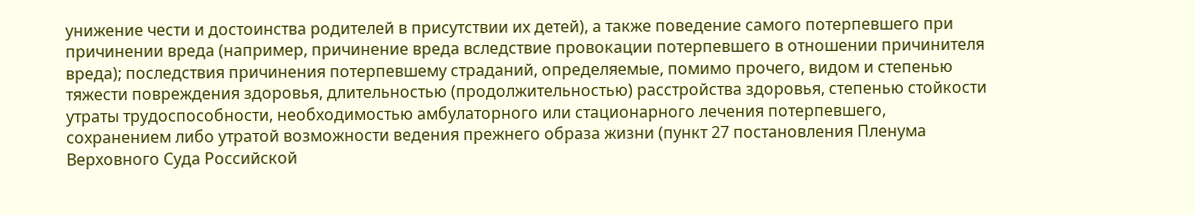унижение чести и достоинства родителей в присутствии их детей), а также поведение самого потерпевшего при причинении вреда (например, причинение вреда вследствие провокации потерпевшего в отношении причинителя вреда); последствия причинения потерпевшему страданий, определяемые, помимо прочего, видом и степенью тяжести повреждения здоровья, длительностью (продолжительностью) расстройства здоровья, степенью стойкости утраты трудоспособности, необходимостью амбулаторного или стационарного лечения потерпевшего, сохранением либо утратой возможности ведения прежнего образа жизни (пункт 27 постановления Пленума Верховного Суда Российской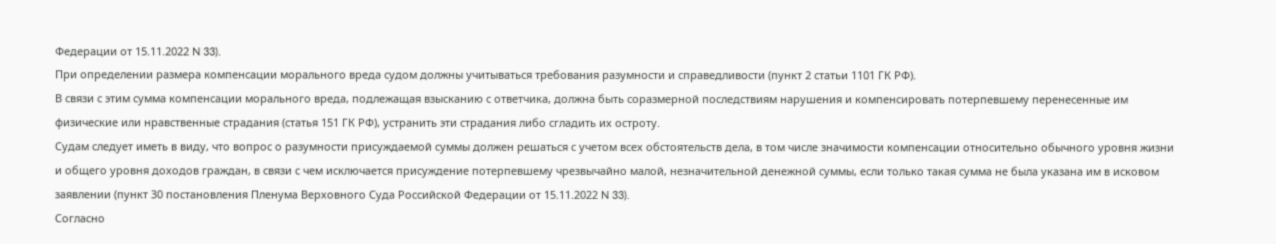Федерации от 15.11.2022 N 33).
При определении размера компенсации морального вреда судом должны учитываться требования разумности и справедливости (пункт 2 статьи 1101 ГК РФ).
В связи с этим сумма компенсации морального вреда, подлежащая взысканию с ответчика, должна быть соразмерной последствиям нарушения и компенсировать потерпевшему перенесенные им физические или нравственные страдания (статья 151 ГК РФ), устранить эти страдания либо сгладить их остроту.
Судам следует иметь в виду, что вопрос о разумности присуждаемой суммы должен решаться с учетом всех обстоятельств дела, в том числе значимости компенсации относительно обычного уровня жизни и общего уровня доходов граждан, в связи с чем исключается присуждение потерпевшему чрезвычайно малой, незначительной денежной суммы, если только такая сумма не была указана им в исковом заявлении (пункт 30 постановления Пленума Верховного Суда Российской Федерации от 15.11.2022 N 33).
Согласно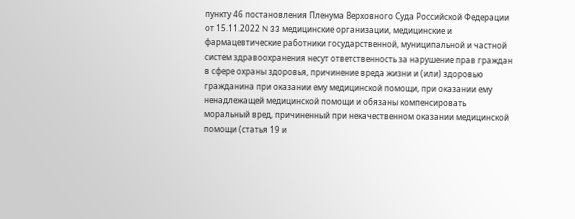пункту 46 постановления Пленума Верховного Суда Российской Федерации от 15.11.2022 N 33 медицинские организации, медицинские и фармацевтические работники государственной, муниципальной и частной систем здравоохранения несут ответственность за нарушение прав граждан в сфере охраны здоровья, причинение вреда жизни и (или) здоровью гражданина при оказании ему медицинской помощи, при оказании ему ненадлежащей медицинской помощи и обязаны компенсировать моральный вред, причиненный при некачественном оказании медицинской помощи (статья 19 и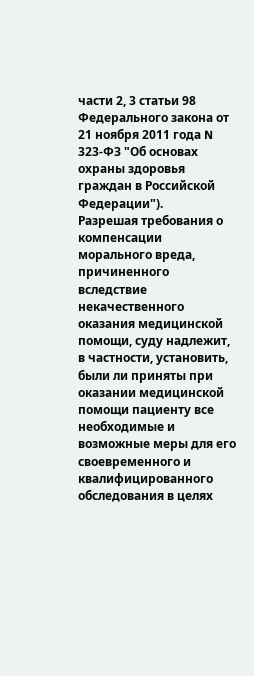части 2, 3 статьи 98 Федерального закона от 21 ноября 2011 года N 323-ФЗ "Об основах охраны здоровья граждан в Российской Федерации").
Разрешая требования о компенсации морального вреда, причиненного вследствие некачественного оказания медицинской помощи, суду надлежит, в частности, установить, были ли приняты при оказании медицинской помощи пациенту все необходимые и возможные меры для его своевременного и квалифицированного обследования в целях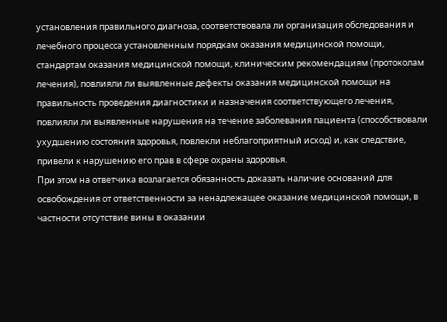установления правильного диагноза, соответствовала ли организация обследования и лечебного процесса установленным порядкам оказания медицинской помощи, стандартам оказания медицинской помощи, клиническим рекомендациям (протоколам лечения), повлияли ли выявленные дефекты оказания медицинской помощи на правильность проведения диагностики и назначения соответствующего лечения, повлияли ли выявленные нарушения на течение заболевания пациента (способствовали ухудшению состояния здоровья, повлекли неблагоприятный исход) и, как следствие, привели к нарушению его прав в сфере охраны здоровья.
При этом на ответчика возлагается обязанность доказать наличие оснований для освобождения от ответственности за ненадлежащее оказание медицинской помощи, в частности отсутствие вины в оказании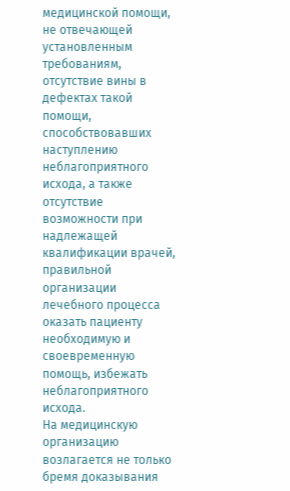медицинской помощи, не отвечающей установленным требованиям, отсутствие вины в дефектах такой помощи, способствовавших наступлению неблагоприятного исхода, а также отсутствие возможности при надлежащей квалификации врачей, правильной организации лечебного процесса оказать пациенту необходимую и своевременную помощь, избежать неблагоприятного исхода.
На медицинскую организацию возлагается не только бремя доказывания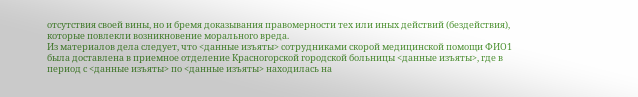отсутствия своей вины, но и бремя доказывания правомерности тех или иных действий (бездействия), которые повлекли возникновение морального вреда.
Из материалов дела следует, что <данные изъяты> сотрудниками скорой медицинской помощи ФИО1 была доставлена в приемное отделение Красногорской городской больницы <данные изъяты>, где в период с <данные изъяты> по <данные изъяты> находилась на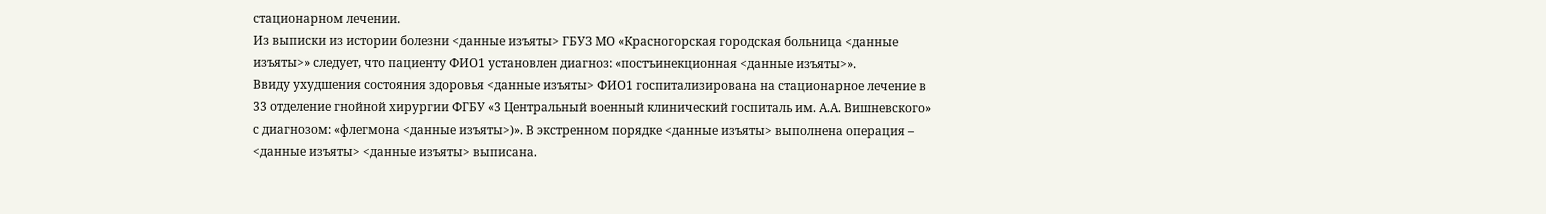стационарном лечении.
Из выписки из истории болезни <данные изъяты> ГБУЗ МО «Красногорская городская больница <данные изъяты>» следует, что пациенту ФИО1 установлен диагноз: «постъинекционная <данные изъяты>».
Ввиду ухудшения состояния здоровья <данные изъяты> ФИО1 госпитализирована на стационарное лечение в 33 отделение гнойной хирургии ФГБУ «3 Центральный военный клинический госпиталь им. А.А. Вишневского» с диагнозом: «флегмона <данные изъяты>)». В экстренном порядке <данные изъяты> выполнена операция – <данные изъяты> <данные изъяты> выписана.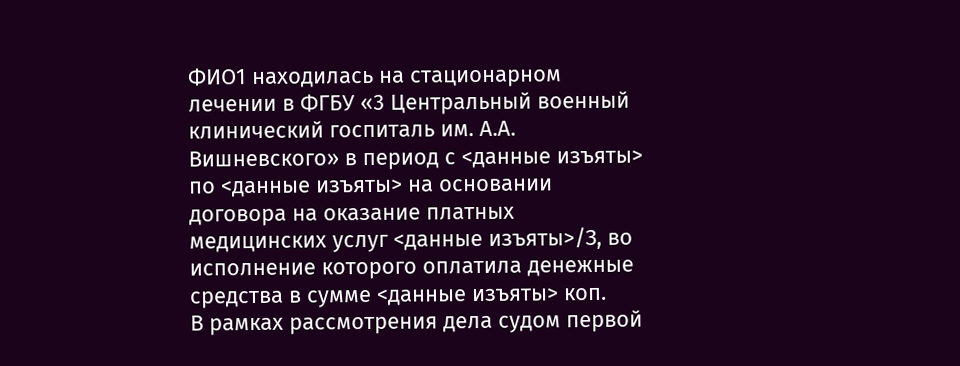ФИО1 находилась на стационарном лечении в ФГБУ «3 Центральный военный клинический госпиталь им. А.А. Вишневского» в период с <данные изъяты> по <данные изъяты> на основании договора на оказание платных медицинских услуг <данные изъяты>/З, во исполнение которого оплатила денежные средства в сумме <данные изъяты> коп.
В рамках рассмотрения дела судом первой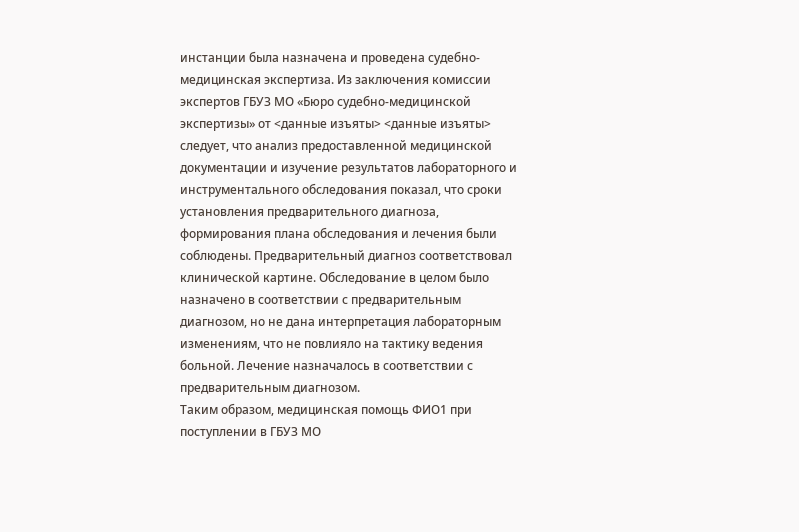инстанции была назначена и проведена судебно-медицинская экспертиза. Из заключения комиссии экспертов ГБУЗ МО «Бюро судебно-медицинской экспертизы» от <данные изъяты> <данные изъяты> следует, что анализ предоставленной медицинской документации и изучение результатов лабораторного и инструментального обследования показал, что сроки установления предварительного диагноза, формирования плана обследования и лечения были соблюдены. Предварительный диагноз соответствовал клинической картине. Обследование в целом было назначено в соответствии с предварительным диагнозом, но не дана интерпретация лабораторным изменениям, что не повлияло на тактику ведения больной. Лечение назначалось в соответствии с предварительным диагнозом.
Таким образом, медицинская помощь ФИО1 при поступлении в ГБУЗ МО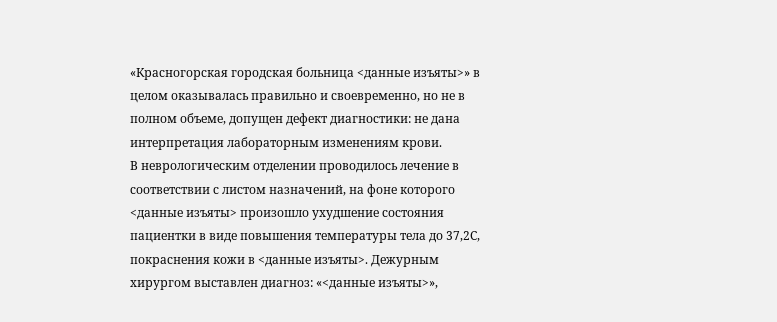«Красногорская городская больница <данные изъяты>» в целом оказывалась правильно и своевременно, но не в полном объеме, допущен дефект диагностики: не дана интерпретация лабораторным изменениям крови.
В неврологическим отделении проводилось лечение в соответствии с листом назначений, на фоне которого <данные изъяты> произошло ухудшение состояния пациентки в виде повышения температуры тела до 37,2С, покраснения кожи в <данные изъяты>. Дежурным хирургом выставлен диагноз: «<данные изъяты>»,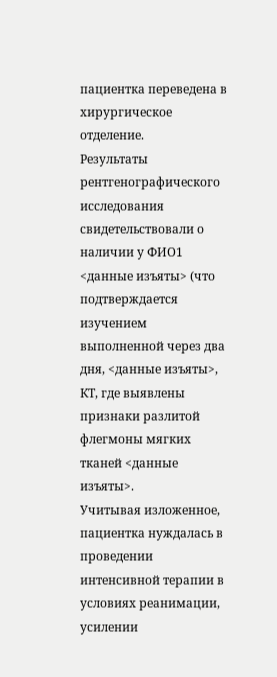пациентка переведена в хирургическое отделение.
Результаты рентгенографического исследования свидетельствовали о наличии у ФИО1 <данные изъяты> (что подтверждается изучением выполненной через два дня, <данные изъяты>, КТ, где выявлены признаки разлитой флегмоны мягких тканей <данные изъяты>.
Учитывая изложенное, пациентка нуждалась в проведении интенсивной терапии в условиях реанимации, усилении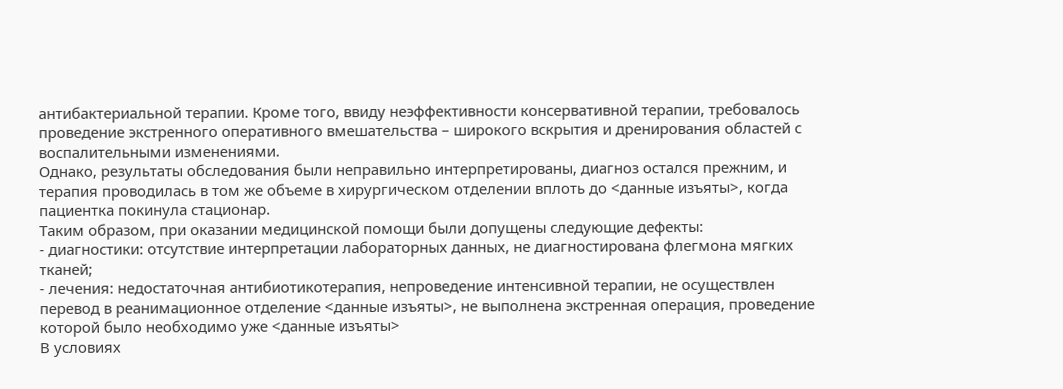антибактериальной терапии. Кроме того, ввиду неэффективности консервативной терапии, требовалось проведение экстренного оперативного вмешательства – широкого вскрытия и дренирования областей с воспалительными изменениями.
Однако, результаты обследования были неправильно интерпретированы, диагноз остался прежним, и терапия проводилась в том же объеме в хирургическом отделении вплоть до <данные изъяты>, когда пациентка покинула стационар.
Таким образом, при оказании медицинской помощи были допущены следующие дефекты:
- диагностики: отсутствие интерпретации лабораторных данных, не диагностирована флегмона мягких тканей;
- лечения: недостаточная антибиотикотерапия, непроведение интенсивной терапии, не осуществлен перевод в реанимационное отделение <данные изъяты>, не выполнена экстренная операция, проведение которой было необходимо уже <данные изъяты>
В условиях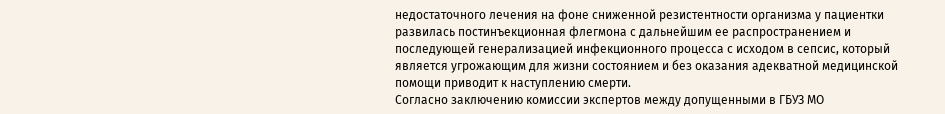недостаточного лечения на фоне сниженной резистентности организма у пациентки развилась постинъекционная флегмона с дальнейшим ее распространением и последующей генерализацией инфекционного процесса с исходом в сепсис, который является угрожающим для жизни состоянием и без оказания адекватной медицинской помощи приводит к наступлению смерти.
Согласно заключению комиссии экспертов между допущенными в ГБУЗ МО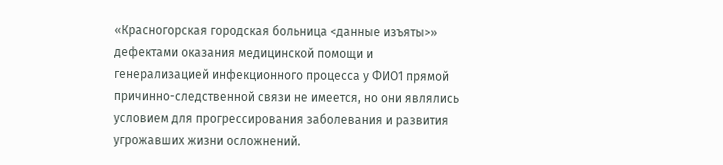«Красногорская городская больница <данные изъяты>» дефектами оказания медицинской помощи и генерализацией инфекционного процесса у ФИО1 прямой причинно-следственной связи не имеется, но они являлись условием для прогрессирования заболевания и развития угрожавших жизни осложнений.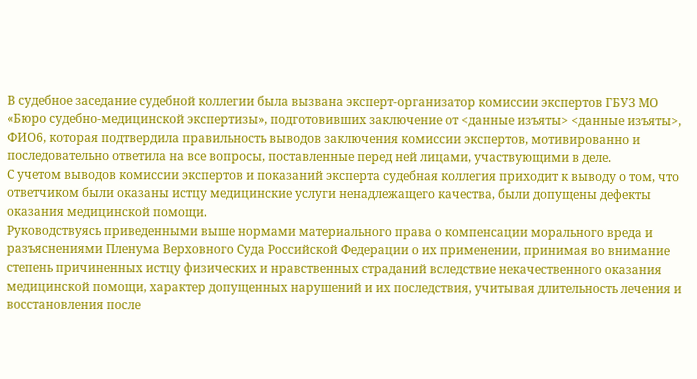В судебное заседание судебной коллегии была вызвана эксперт-организатор комиссии экспертов ГБУЗ МО «Бюро судебно-медицинской экспертизы», подготовивших заключение от <данные изъяты> <данные изъяты>, ФИО6, которая подтвердила правильность выводов заключения комиссии экспертов, мотивированно и последовательно ответила на все вопросы, поставленные перед ней лицами, участвующими в деле.
С учетом выводов комиссии экспертов и показаний эксперта судебная коллегия приходит к выводу о том, что ответчиком были оказаны истцу медицинские услуги ненадлежащего качества, были допущены дефекты оказания медицинской помощи.
Руководствуясь приведенными выше нормами материального права о компенсации морального вреда и разъяснениями Пленума Верховного Суда Российской Федерации о их применении, принимая во внимание степень причиненных истцу физических и нравственных страданий вследствие некачественного оказания медицинской помощи, характер допущенных нарушений и их последствия, учитывая длительность лечения и восстановления после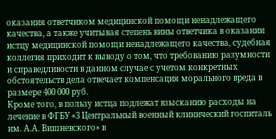оказания ответчиком медицинской помощи ненадлежащего качества, а также учитывая степень вины ответчика в оказании истцу медицинской помощи ненадлежащего качества, судебная коллегия приходит к выводу о том, что требованию разумности и справедливости в данном случае с учетом конкретных обстоятельств дела отвечает компенсация морального вреда в размере 400 000 руб.
Кроме того, в пользу истца подлежат взысканию расходы на лечение в ФГБУ «3 Центральный военный клинический госпиталь им. А.А. Вишневского» в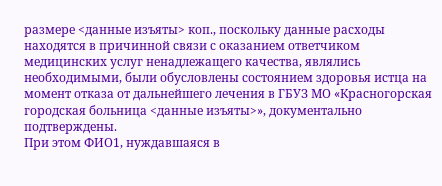размере <данные изъяты> коп., поскольку данные расходы находятся в причинной связи с оказанием ответчиком медицинских услуг ненадлежащего качества, являлись необходимыми, были обусловлены состоянием здоровья истца на момент отказа от дальнейшего лечения в ГБУЗ МО «Красногорская городская больница <данные изъяты>», документально подтверждены.
При этом ФИО1, нуждавшаяся в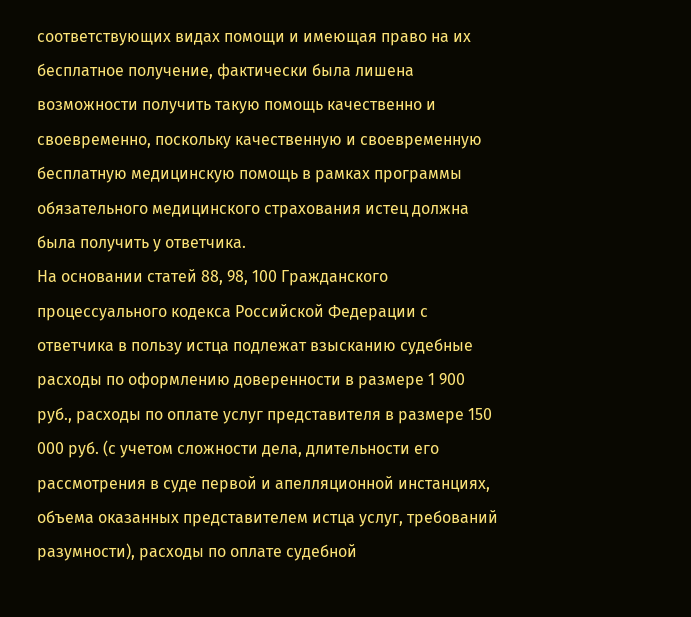соответствующих видах помощи и имеющая право на их бесплатное получение, фактически была лишена возможности получить такую помощь качественно и своевременно, поскольку качественную и своевременную бесплатную медицинскую помощь в рамках программы обязательного медицинского страхования истец должна была получить у ответчика.
На основании статей 88, 98, 100 Гражданского процессуального кодекса Российской Федерации с ответчика в пользу истца подлежат взысканию судебные расходы по оформлению доверенности в размере 1 900 руб., расходы по оплате услуг представителя в размере 150 000 руб. (с учетом сложности дела, длительности его рассмотрения в суде первой и апелляционной инстанциях, объема оказанных представителем истца услуг, требований разумности), расходы по оплате судебной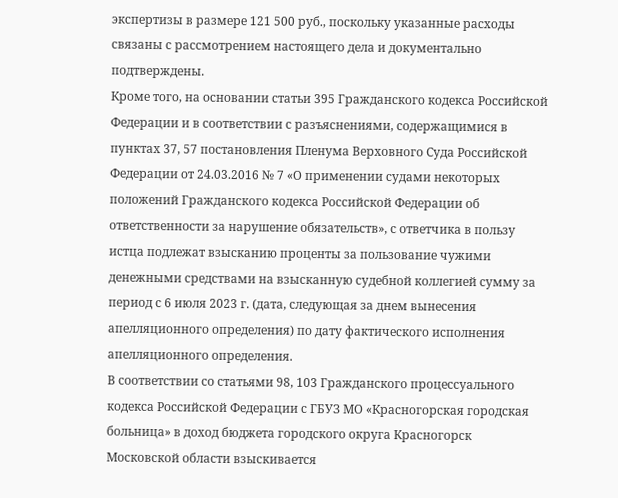экспертизы в размере 121 500 руб., поскольку указанные расходы связаны с рассмотрением настоящего дела и документально подтверждены.
Кроме того, на основании статьи 395 Гражданского кодекса Российской Федерации и в соответствии с разъяснениями, содержащимися в пунктах 37, 57 постановления Пленума Верховного Суда Российской Федерации от 24.03.2016 № 7 «О применении судами некоторых положений Гражданского кодекса Российской Федерации об ответственности за нарушение обязательств», с ответчика в пользу истца подлежат взысканию проценты за пользование чужими денежными средствами на взысканную судебной коллегией сумму за период с 6 июля 2023 г. (дата, следующая за днем вынесения апелляционного определения) по дату фактического исполнения апелляционного определения.
В соответствии со статьями 98, 103 Гражданского процессуального кодекса Российской Федерации с ГБУЗ МО «Красногорская городская больница» в доход бюджета городского округа Красногорск Московской области взыскивается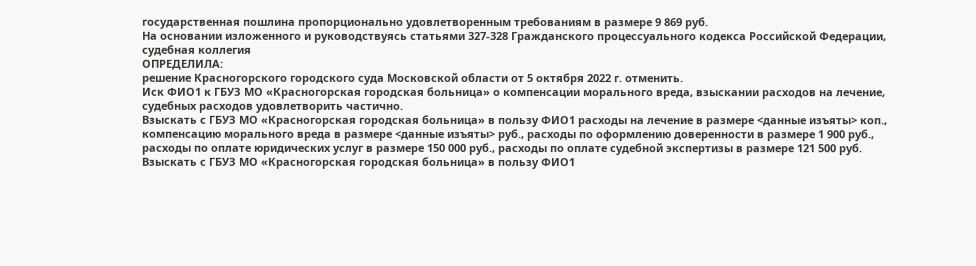государственная пошлина пропорционально удовлетворенным требованиям в размере 9 869 руб.
На основании изложенного и руководствуясь статьями 327-328 Гражданского процессуального кодекса Российской Федерации, судебная коллегия
ОПРЕДЕЛИЛА:
решение Красногорского городского суда Московской области от 5 октября 2022 г. отменить.
Иск ФИО1 к ГБУЗ МО «Красногорская городская больница» о компенсации морального вреда, взыскании расходов на лечение, судебных расходов удовлетворить частично.
Взыскать с ГБУЗ МО «Красногорская городская больница» в пользу ФИО1 расходы на лечение в размере <данные изъяты> коп., компенсацию морального вреда в размере <данные изъяты> руб., расходы по оформлению доверенности в размере 1 900 руб., расходы по оплате юридических услуг в размере 150 000 руб., расходы по оплате судебной экспертизы в размере 121 500 руб.
Взыскать с ГБУЗ МО «Красногорская городская больница» в пользу ФИО1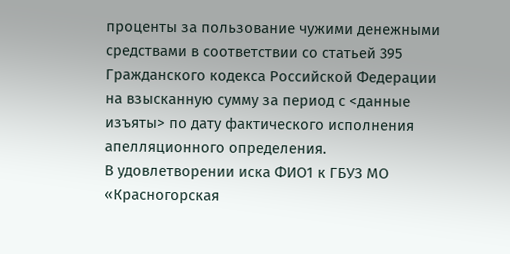проценты за пользование чужими денежными средствами в соответствии со статьей 395 Гражданского кодекса Российской Федерации на взысканную сумму за период с <данные изъяты> по дату фактического исполнения апелляционного определения.
В удовлетворении иска ФИО1 к ГБУЗ МО «Красногорская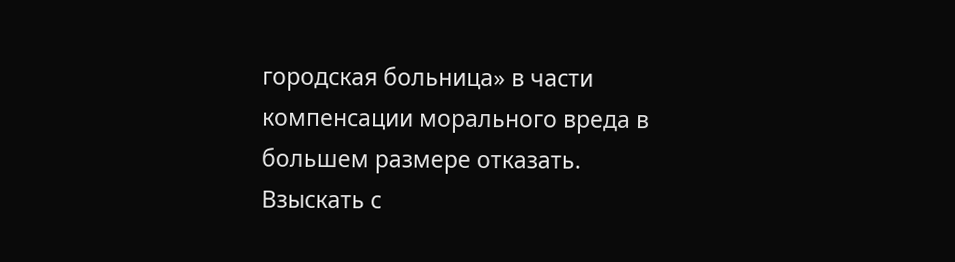городская больница» в части компенсации морального вреда в большем размере отказать.
Взыскать с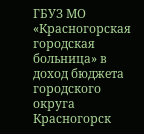ГБУЗ МО «Красногорская городская больница» в доход бюджета городского округа Красногорск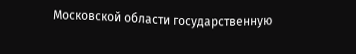Московской области государственную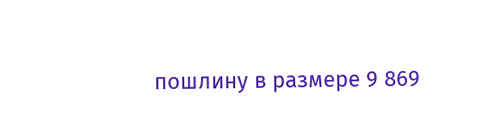пошлину в размере 9 869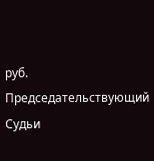руб.
Председательствующий
Судьи